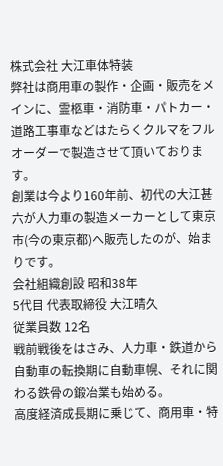株式会社 大江車体特装
弊社は商用車の製作・企画・販売をメインに、霊柩車・消防車・パトカー・道路工事車などはたらくクルマをフルオーダーで製造させて頂いております。
創業は今より160年前、初代の大江甚六が人力車の製造メーカーとして東京市(今の東京都)へ販売したのが、始まりです。
会社組織創設 昭和38年
5代目 代表取締役 大江晴久
従業員数 12名
戦前戦後をはさみ、人力車・鉄道から自動車の転換期に自動車幌、それに関わる鉄骨の鍛冶業も始める。
高度経済成長期に乗じて、商用車・特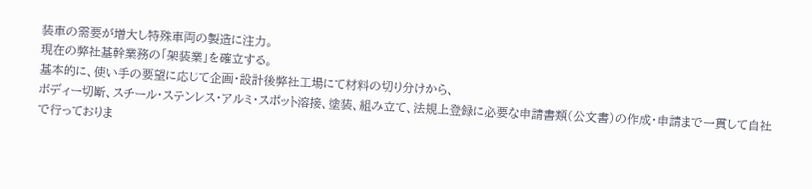装車の需要が増大し特殊車両の製造に注力。
現在の弊社基幹業務の「架装業」を確立する。
基本的に、使い手の要望に応じて企画・設計後弊社工場にて材料の切り分けから、
ボディー切断、スチール・ステンレス・アルミ・スポット溶接、塗装、組み立て、法規上登録に必要な申請書類(公文書)の作成・申請まで一貫して自社
で行っておりま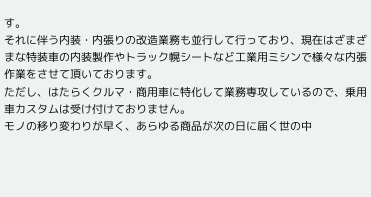す。
それに伴う内装・内張りの改造業務も並行して行っており、現在はざまざまな特装車の内装製作やトラック幌シートなど工業用ミシンで様々な内張作業をさせて頂いております。
ただし、はたらくクルマ・商用車に特化して業務専攻しているので、乗用車カスタムは受け付けておりません。
モノの移り変わりが早く、あらゆる商品が次の日に届く世の中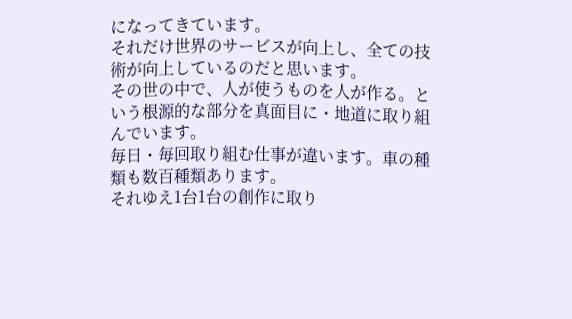になってきています。
それだけ世界のサービスが向上し、全ての技術が向上しているのだと思います。
その世の中で、人が使うものを人が作る。という根源的な部分を真面目に・地道に取り組んでいます。
毎日・毎回取り組む仕事が違います。車の種類も数百種類あります。
それゆえ1台1台の創作に取り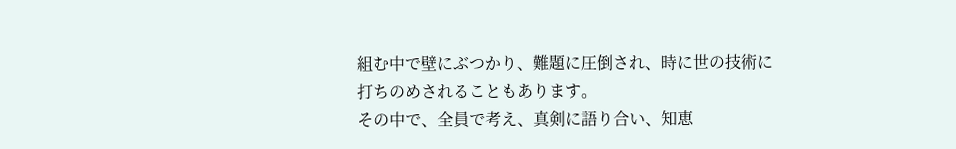組む中で壁にぶつかり、難題に圧倒され、時に世の技術に打ちのめされることもあります。
その中で、全員で考え、真剣に語り合い、知恵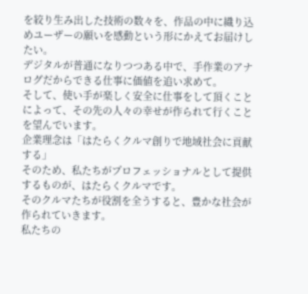を絞り生み出した技術の数々を、作品の中に織り込めユーザーの願いを感動という形にかえてお届けしたい。
デジタルが普通になりつつある中で、手作業のアナログだからできる仕事に価値を追い求めて。
そして、使い手が楽しく安全に仕事をして頂くことによって、その先の人々の幸せが作られて行くことを望んでいます。
企業理念は「はたらくクルマ創りで地域社会に貢献する」
そのため、私たちがプロフェッショナルとして提供するものが、はたらくクルマです。
そのクルマたちが役割を全うすると、豊かな社会が作られていきます。
私たちの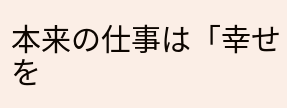本来の仕事は「幸せを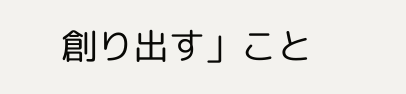創り出す」こと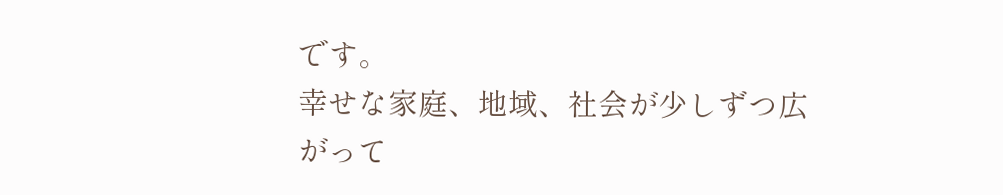です。
幸せな家庭、地域、社会が少しずつ広がって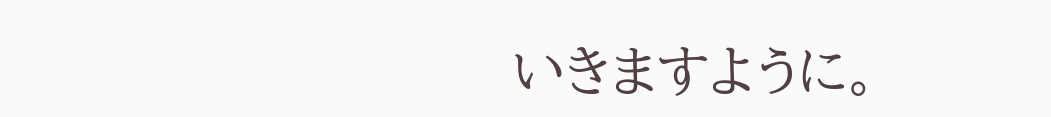いきますように。